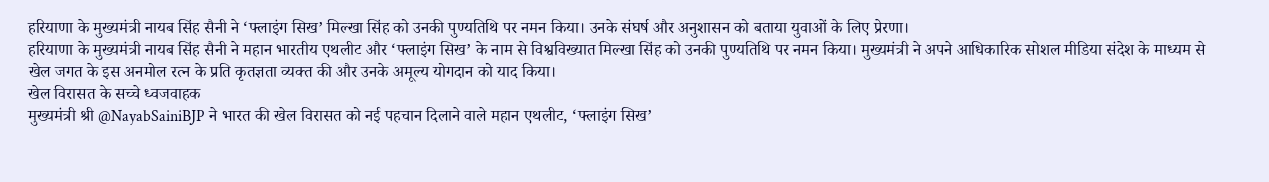हरियाणा के मुख्यमंत्री नायब सिंह सैनी ने ‘फ्लाइंग सिख’ मिल्खा सिंह को उनकी पुण्यतिथि पर नमन किया। उनके संघर्ष और अनुशासन को बताया युवाओं के लिए प्रेरणा।
हरियाणा के मुख्यमंत्री नायब सिंह सैनी ने महान भारतीय एथलीट और ‘फ्लाइंग सिख’ के नाम से विश्वविख्यात मिल्खा सिंह को उनकी पुण्यतिथि पर नमन किया। मुख्यमंत्री ने अपने आधिकारिक सोशल मीडिया संदेश के माध्यम से खेल जगत के इस अनमोल रत्न के प्रति कृतज्ञता व्यक्त की और उनके अमूल्य योगदान को याद किया।
खेल विरासत के सच्चे ध्वजवाहक
मुख्यमंत्री श्री @NayabSainiBJP ने भारत की खेल विरासत को नई पहचान दिलाने वाले महान एथलीट, ‘फ्लाइंग सिख’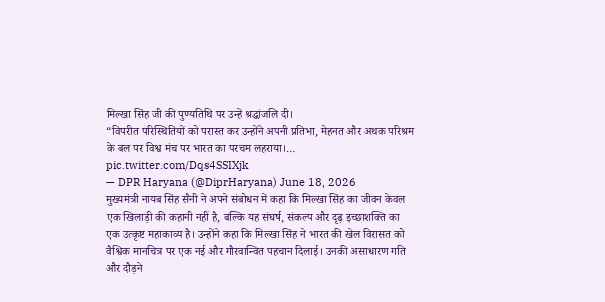मिल्खा सिंह जी की पुण्यतिथि पर उन्हें श्रद्धांजलि दी।
“विपरीत परिस्थितियों को परास्त कर उन्होंने अपनी प्रतिभा, मेहनत और अथक परिश्रम के बल पर विश्व मंच पर भारत का परचम लहराया।… pic.twitter.com/Dqs4SSIXjk
— DPR Haryana (@DiprHaryana) June 18, 2026
मुख्यमंत्री नायब सिंह सैनी ने अपने संबोधन में कहा कि मिल्खा सिंह का जीवन केवल एक खिलाड़ी की कहानी नहीं है, बल्कि यह संघर्ष, संकल्प और दृढ़ इच्छाशक्ति का एक उत्कृष्ट महाकाव्य है। उन्होंने कहा कि मिल्खा सिंह ने भारत की खेल विरासत को वैश्विक मानचित्र पर एक नई और गौरवान्वित पहचान दिलाई। उनकी असाधारण गति और दौड़ने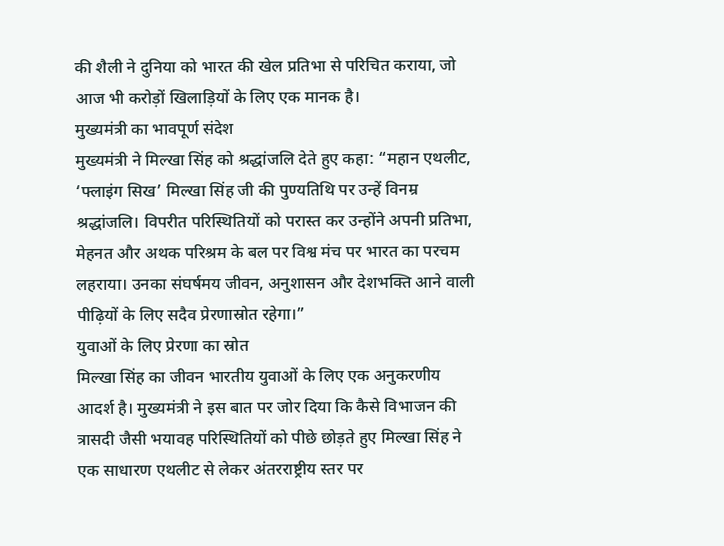की शैली ने दुनिया को भारत की खेल प्रतिभा से परिचित कराया, जो आज भी करोड़ों खिलाड़ियों के लिए एक मानक है।
मुख्यमंत्री का भावपूर्ण संदेश
मुख्यमंत्री ने मिल्खा सिंह को श्रद्धांजलि देते हुए कहा: “महान एथलीट, ‘फ्लाइंग सिख’ मिल्खा सिंह जी की पुण्यतिथि पर उन्हें विनम्र श्रद्धांजलि। विपरीत परिस्थितियों को परास्त कर उन्होंने अपनी प्रतिभा, मेहनत और अथक परिश्रम के बल पर विश्व मंच पर भारत का परचम लहराया। उनका संघर्षमय जीवन, अनुशासन और देशभक्ति आने वाली पीढ़ियों के लिए सदैव प्रेरणास्रोत रहेगा।”
युवाओं के लिए प्रेरणा का स्रोत
मिल्खा सिंह का जीवन भारतीय युवाओं के लिए एक अनुकरणीय आदर्श है। मुख्यमंत्री ने इस बात पर जोर दिया कि कैसे विभाजन की त्रासदी जैसी भयावह परिस्थितियों को पीछे छोड़ते हुए मिल्खा सिंह ने एक साधारण एथलीट से लेकर अंतरराष्ट्रीय स्तर पर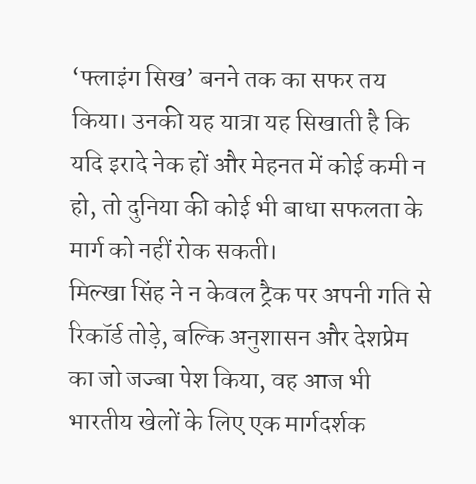‘फ्लाइंग सिख’ बनने तक का सफर तय किया। उनकी यह यात्रा यह सिखाती है कि यदि इरादे नेक हों और मेहनत में कोई कमी न हो, तो दुनिया की कोई भी बाधा सफलता के मार्ग को नहीं रोक सकती।
मिल्खा सिंह ने न केवल ट्रैक पर अपनी गति से रिकॉर्ड तोड़े, बल्कि अनुशासन और देशप्रेम का जो जज्बा पेश किया, वह आज भी भारतीय खेलों के लिए एक मार्गदर्शक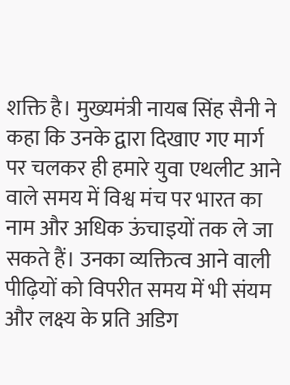शक्ति है। मुख्यमंत्री नायब सिंह सैनी ने कहा कि उनके द्वारा दिखाए गए मार्ग पर चलकर ही हमारे युवा एथलीट आने वाले समय में विश्व मंच पर भारत का नाम और अधिक ऊंचाइयों तक ले जा सकते हैं। उनका व्यक्तित्व आने वाली पीढ़ियों को विपरीत समय में भी संयम और लक्ष्य के प्रति अडिग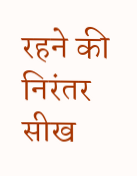रहने की निरंतर सीख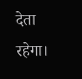देता रहेगा।